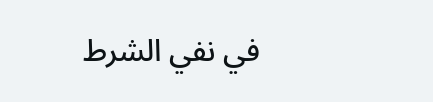في نفي الشرط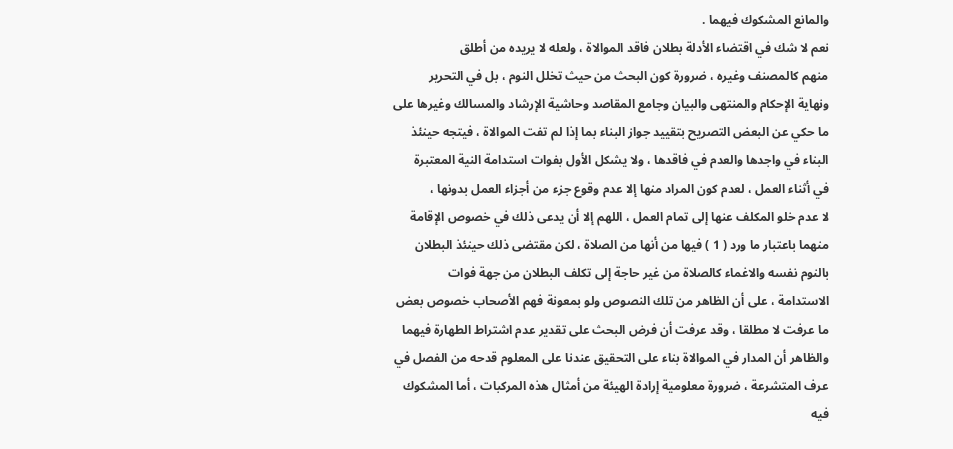والمانع المشكوك فيهما .
نعم لا شك في اقتضاء الأدلة بطلان فاقد الموالاة ، ولعله لا يريده من أطلق
منهم كالمصنف وغيره ، ضرورة كون البحث من حيث تخلل النوم ، بل في التحرير
ونهاية الإحكام والمنتهى والبيان وجامع المقاصد وحاشية الإرشاد والمسالك وغيرها على
ما حكي عن البعض التصريح بتقييد جواز البناء بما إذا لم تفت الموالاة ، فيتجه حينئذ
البناء في واجدها والعدم في فاقدها ، ولا يشكل الأول بفوات استدامة النية المعتبرة
في أثناء العمل ، لعدم كون المراد منها إلا عدم وقوع جزء من أجزاء العمل بدونها ،
لا عدم خلو المكلف عنها إلى تمام العمل ، اللهم إلا أن يدعى ذلك في خصوص الإقامة
منهما باعتبار ما ورد ( 1 ) فيها من أنها من الصلاة ، لكن مقتضى ذلك حينئذ البطلان
بالنوم نفسه والاغماء كالصلاة من غير حاجة إلى تكلف البطلان من جهة فوات
الاستدامة ، على أن الظاهر من تلك النصوص ولو بمعونة فهم الأصحاب خصوص بعض
ما عرفت لا مطلقا ، وقد عرفت أن فرض البحث على تقدير عدم اشتراط الطهارة فيهما
والظاهر أن المدار في الموالاة بناء على التحقيق عندنا على المعلوم قدحه من الفصل في
عرف المتشرعة ، ضرورة معلومية إرادة الهيئة من أمثال هذه المركبات ، أما المشكوك
فيه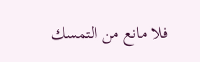فلا مانع من التمسك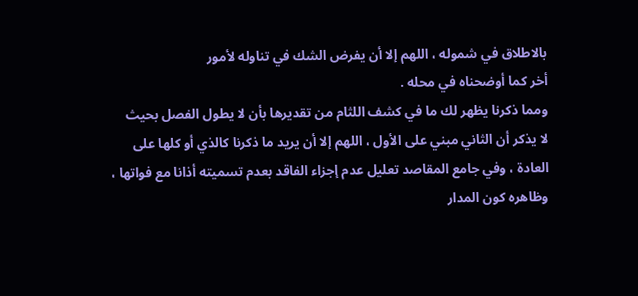بالاطلاق في شموله ، اللهم إلا أن يفرض الشك في تناوله لأمور
أخر كما أوضحناه في محله .
ومما ذكرنا يظهر لك ما في كشف اللثام من تقديرها بأن لا يطول الفصل بحيث
لا يذكر أن الثاني مبني على الأول ، اللهم إلا أن يريد ما ذكرنا كالذي أو كلها على
العادة ، وفي جامع المقاصد تعليل عدم إجزاء الفاقد بعدم تسميته أذانا مع فواتها ،
وظاهره كون المدار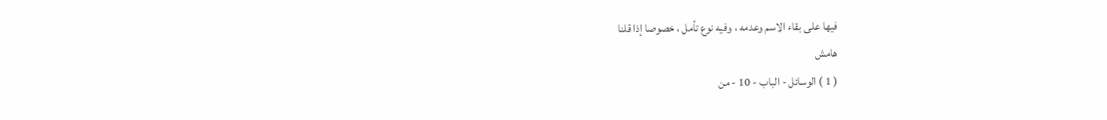فيها على بقاء الاسم وعدمه ، وفيه نوع تأمل ، خصوصا إذا قلنا
هامش
( 1 ) الوسائل - الباب - 10 - من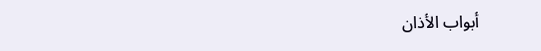أبواب الأذان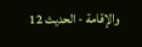والإقامة - الحديث 12